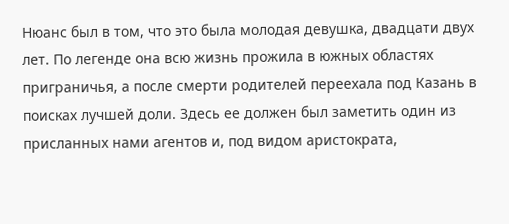Нюанс был в том, что это была молодая девушка, двадцати двух лет. По легенде она всю жизнь прожила в южных областях приграничья, а после смерти родителей переехала под Казань в поисках лучшей доли. Здесь ее должен был заметить один из присланных нами агентов и, под видом аристократа,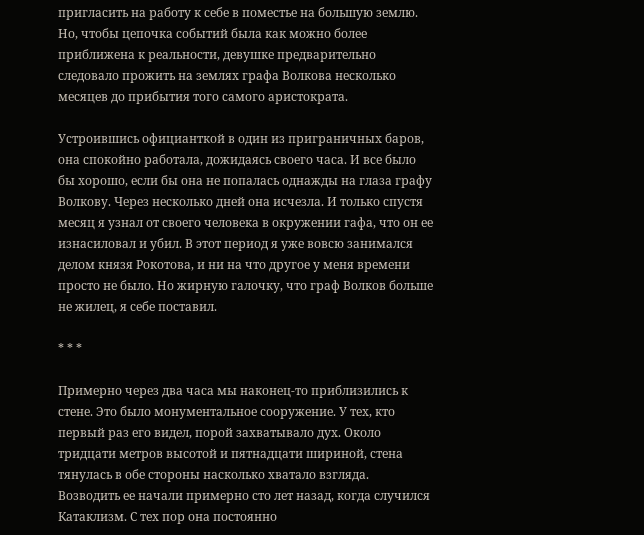пригласить на работу к себе в поместье на большую землю. Но, чтобы цепочка событий была как можно более приближена к реальности, девушке предварительно следовало прожить на землях графа Волкова несколько месяцев до прибытия того самого аристократа.

Устроившись официанткой в один из приграничных баров, она спокойно работала, дожидаясь своего часа. И все было бы хорошо, если бы она не попалась однажды на глаза графу Волкову. Через несколько дней она исчезла. И только спустя месяц я узнал от своего человека в окружении гафа, что он ее изнасиловал и убил. В этот период я уже вовсю занимался делом князя Рокотова, и ни на что другое у меня времени просто не было. Но жирную галочку, что граф Волков больше не жилец, я себе поставил.

* * *

Примерно через два часа мы наконец-то приблизились к стене. Это было монументальное сооружение. У тех, кто первый раз его видел, порой захватывало дух. Около тридцати метров высотой и пятнадцати шириной, стена тянулась в обе стороны насколько хватало взгляда. Возводить ее начали примерно сто лет назад, когда случился Катаклизм. С тех пор она постоянно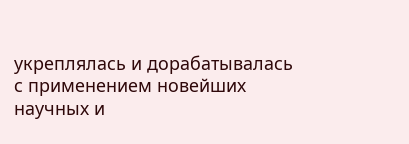укреплялась и дорабатывалась с применением новейших научных и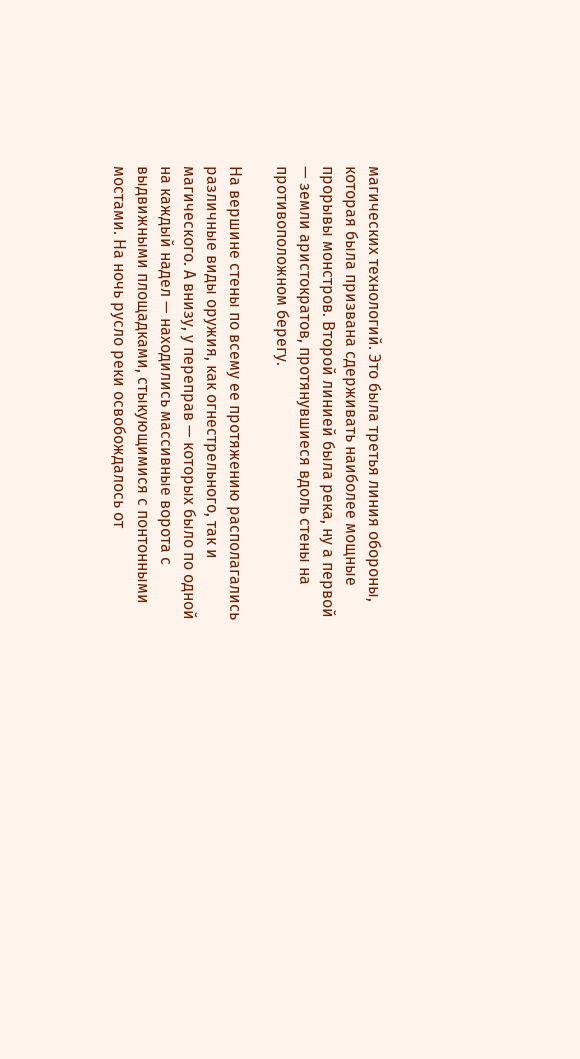магических технологий. Это была третья линия обороны, которая была призвана сдерживать наиболее мощные прорывы монстров. Второй линией была река, ну а первой — земли аристократов, протянувшиеся вдоль стены на противоположном берегу.

На вершине стены по всему ее протяжению располагались различные виды оружия, как огнестрельного, так и магического. А внизу, у переправ — которых было по одной на каждый надел — находились массивные ворота с выдвижными площадками, стыкующимися с понтонными мостами. На ночь русло реки освобождалось от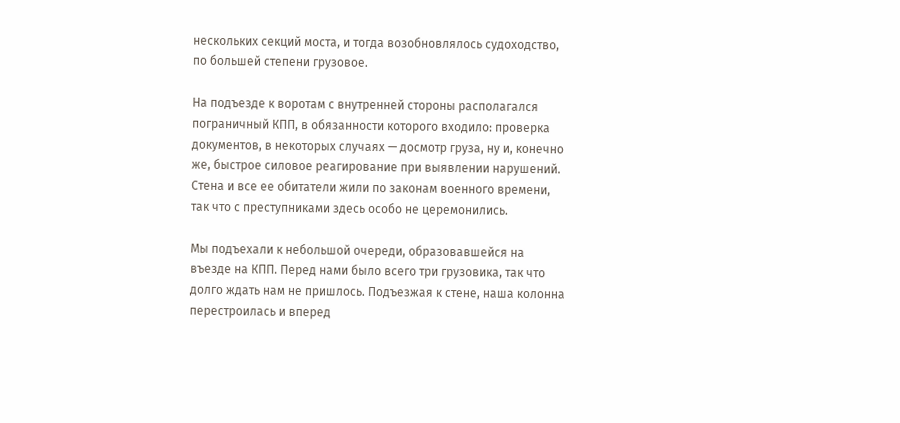нескольких секций моста, и тогда возобновлялось судоходство, по большей степени грузовое.

На подъезде к воротам с внутренней стороны располагался пограничный КПП, в обязанности которого входило: проверка документов, в некоторых случаях — досмотр груза, ну и, конечно же, быстрое силовое реагирование при выявлении нарушений. Стена и все ее обитатели жили по законам военного времени, так что с преступниками здесь особо не церемонились.

Мы подъехали к небольшой очереди, образовавшейся на въезде на КПП. Перед нами было всего три грузовика, так что долго ждать нам не пришлось. Подъезжая к стене, наша колонна перестроилась и вперед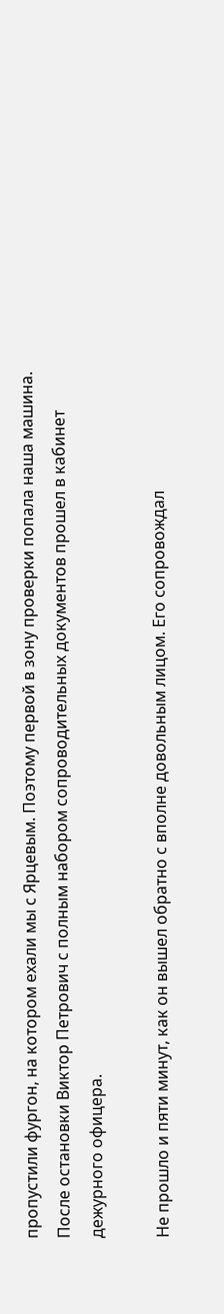пропустили фургон, на котором ехали мы с Ярцевым. Поэтому первой в зону проверки попала наша машина. После остановки Виктор Петрович с полным набором сопроводительных документов прошел в кабинет дежурного офицера.

Не прошло и пяти минут, как он вышел обратно с вполне довольным лицом. Его сопровождал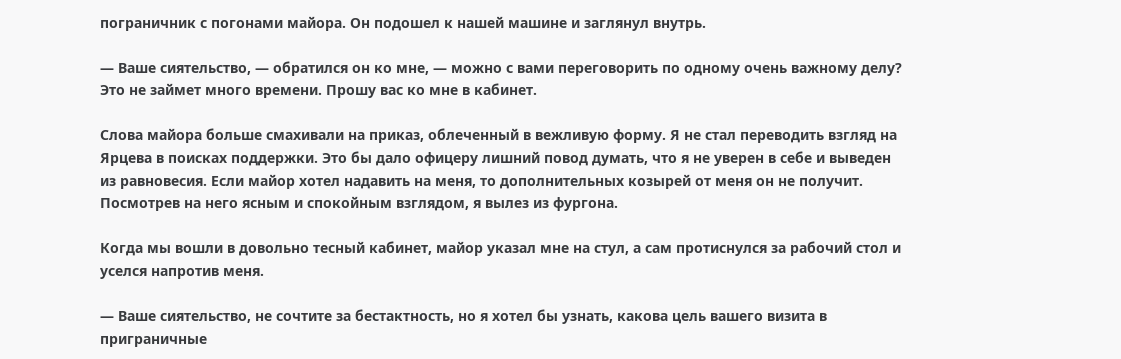пограничник с погонами майора. Он подошел к нашей машине и заглянул внутрь.

— Ваше сиятельство, — обратился он ко мне, — можно с вами переговорить по одному очень важному делу? Это не займет много времени. Прошу вас ко мне в кабинет.

Слова майора больше смахивали на приказ, облеченный в вежливую форму. Я не стал переводить взгляд на Ярцева в поисках поддержки. Это бы дало офицеру лишний повод думать, что я не уверен в себе и выведен из равновесия. Если майор хотел надавить на меня, то дополнительных козырей от меня он не получит. Посмотрев на него ясным и спокойным взглядом, я вылез из фургона.

Когда мы вошли в довольно тесный кабинет, майор указал мне на стул, а сам протиснулся за рабочий стол и уселся напротив меня.

— Ваше сиятельство, не сочтите за бестактность, но я хотел бы узнать, какова цель вашего визита в приграничные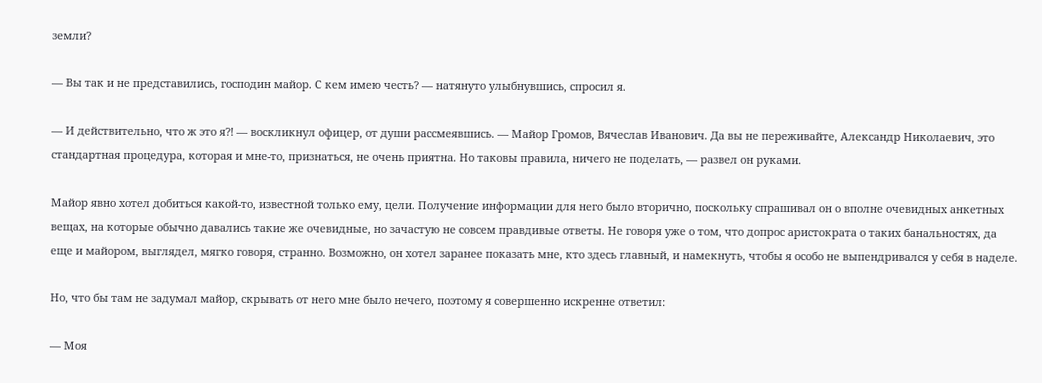земли?

— Вы так и не представились, господин майор. С кем имею честь? — натянуто улыбнувшись, спросил я.

— И действительно, что ж это я⁈ — воскликнул офицер, от души рассмеявшись. — Майор Громов, Вячеслав Иванович. Да вы не переживайте, Александр Николаевич, это стандартная процедура, которая и мне-то, признаться, не очень приятна. Но таковы правила, ничего не поделать, — развел он руками.

Майор явно хотел добиться какой-то, известной только ему, цели. Получение информации для него было вторично, поскольку спрашивал он о вполне очевидных анкетных вещах, на которые обычно давались такие же очевидные, но зачастую не совсем правдивые ответы. Не говоря уже о том, что допрос аристократа о таких банальностях, да еще и майором, выглядел, мягко говоря, странно. Возможно, он хотел заранее показать мне, кто здесь главный, и намекнуть, чтобы я особо не выпендривался у себя в наделе.

Но, что бы там не задумал майор, скрывать от него мне было нечего, поэтому я совершенно искренне ответил:

— Моя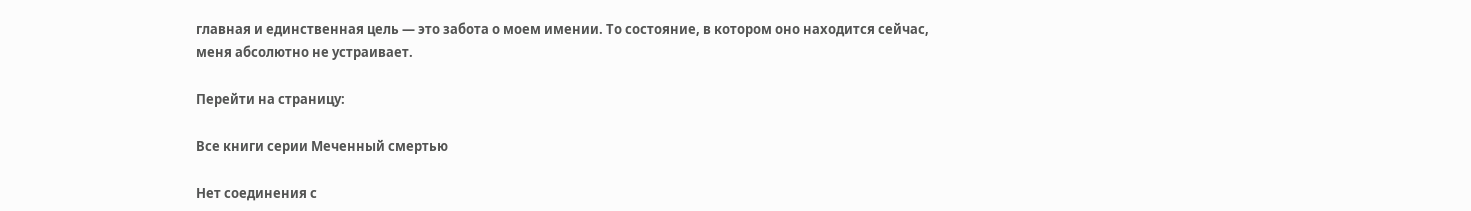главная и единственная цель — это забота о моем имении. То состояние, в котором оно находится сейчас, меня абсолютно не устраивает.

Перейти на страницу:

Все книги серии Меченный смертью

Нет соединения с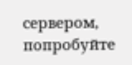сервером, попробуйте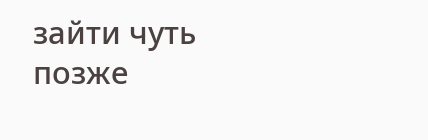зайти чуть позже